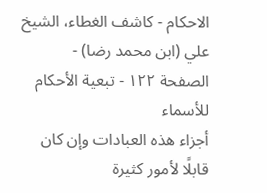الاحكام - كاشف الغطاء، الشيخ علي (ابن محمد رضا) - الصفحة ١٢٢ - تبعية الأحكام للأسماء
أجزاء هذه العبادات وإن كان قابلًا لأمور كثيرة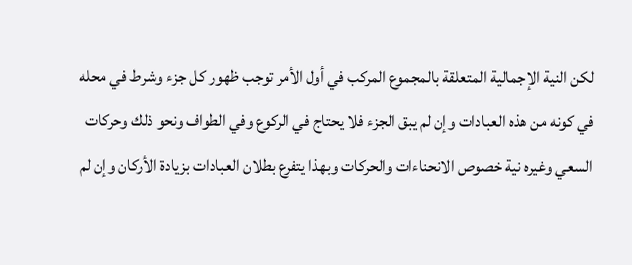لكن النية الإجمالية المتعلقة بالمجموع المركب في أول الأمر توجب ظهور كل جزء وشرط في محله في كونه من هذه العبادات وإن لم يبق الجزء فلا يحتاج في الركوع وفي الطواف ونحو ذلك وحركات السعي وغيره نية خصوص الانحناءات والحركات وبهذا يتفرع بطلان العبادات بزيادة الأركان وإن لم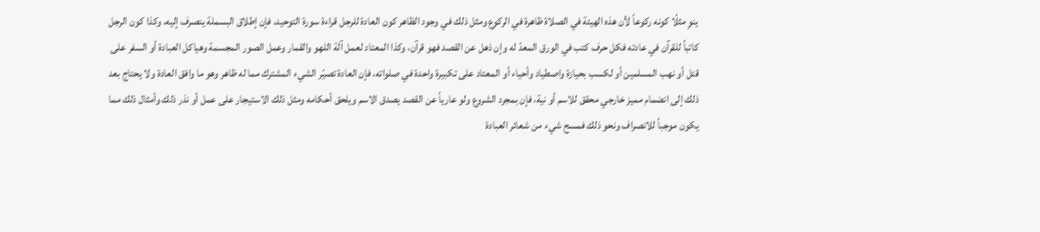ينوِ مثلًا كونه ركوعاً لأن هذه الهيئة في الصلاة ظاهرة في الركوع ومثل ذلك في وجود الظاهر كون العادة للرجل قراءة سورة التوحيد، فإن إطلاق البسملة ينصرف إليه، وكذا كون الرجل كاتباً للقرآن في عادته فكل حرف كتب في الورق المعدّ له وإن ذهل عن القصد فهو قرآن، وكذا المعتاد لعمل آلة اللهو والقمار وعمل الصور المجسمة وهياكل العبادة أو السفر على قتل أو نهب المسلمين أو لكسب بحيازة واصطياد وأحياء أو المعتاد على تكبيرة واحدة في صلواته، فإن العادة تصيّر الشيء المشترك مما له ظاهر وهو ما وافق العادة ولا يحتاج بعد ذلك إلى انضمام مميز خارجي محقق للاسم أو نية، فإن بمجرد الشروع ولو عارياً عن القصد يصدق الاسم ويلحق أحكامه ومثل ذلك الاستيجار على عمل أو نذر ذلك وأمثال ذلك مما يكون موجباً للانصراف ونحو ذلك فمسح شيء من شعائر العبادة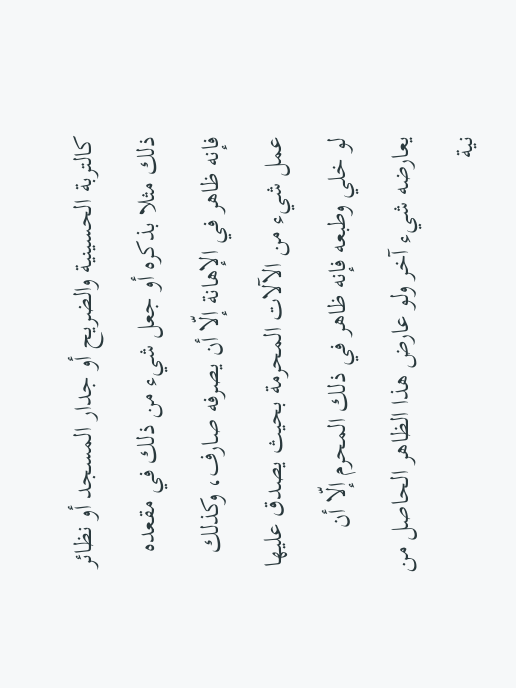كالتربة الحسينية والضريح أو جدار المسجد أو نظائر ذلك مثلا بذكره أو جعل شيء من ذلك في مقعده فإنه ظاهر في الإهانة إلّا أن يصرفه صارف، وكذلك عمل شيء من الآلات المحرمة بحيث يصدق عليها لو خلي وطبعه فإنه ظاهر في ذلك المحرم إلّا أن يعارضه شيء آخر ولو عارض هذا الظاهر الحاصل من نية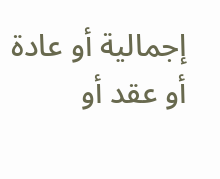إجمالية أو عادة أو عقد أو